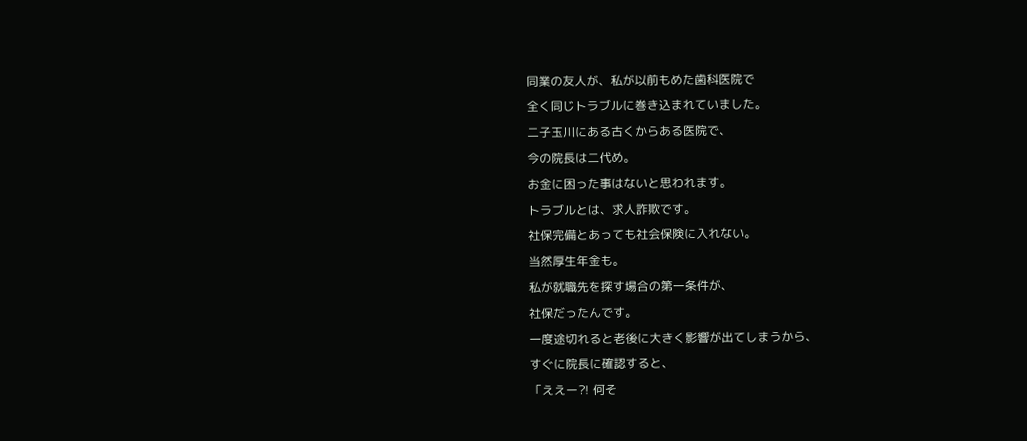同業の友人が、私が以前もめた歯科医院で
全く同じトラブルに巻き込まれていました。
二子玉川にある古くからある医院で、
今の院長は二代め。
お金に困った事はないと思われます。
トラブルとは、求人詐欺です。
社保完備とあっても社会保険に入れない。
当然厚生年金も。
私が就職先を探す場合の第一条件が、
社保だったんです。
一度途切れると老後に大きく影響が出てしまうから、
すぐに院長に確認すると、
「ええー⁈ 何そ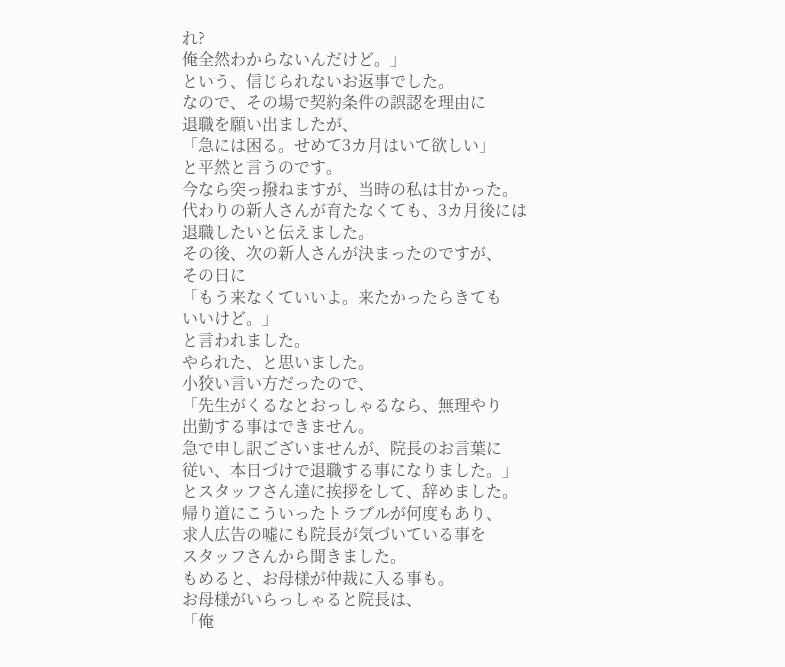れ?
俺全然わからないんだけど。」
という、信じられないお返事でした。
なので、その場で契約条件の誤認を理由に
退職を願い出ましたが、
「急には困る。せめて3カ月はいて欲しい」
と平然と言うのです。
今なら突っ撥ねますが、当時の私は甘かった。
代わりの新人さんが育たなくても、3カ月後には
退職したいと伝えました。
その後、次の新人さんが決まったのですが、
その日に
「もう来なくていいよ。来たかったらきても
いいけど。」
と言われました。
やられた、と思いました。
小狡い言い方だったので、
「先生がくるなとおっしゃるなら、無理やり
出勤する事はできません。
急で申し訳ございませんが、院長のお言葉に
従い、本日づけで退職する事になりました。」
とスタッフさん達に挨拶をして、辞めました。
帰り道にこういったトラブルが何度もあり、
求人広告の嘘にも院長が気づいている事を
スタッフさんから聞きました。
もめると、お母様が仲裁に入る事も。
お母様がいらっしゃると院長は、
「俺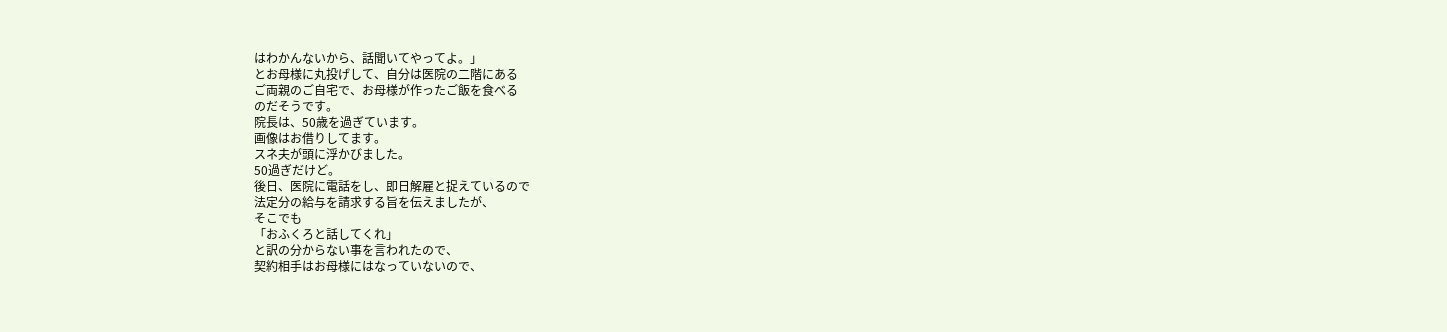はわかんないから、話聞いてやってよ。」
とお母様に丸投げして、自分は医院の二階にある
ご両親のご自宅で、お母様が作ったご飯を食べる
のだそうです。
院長は、50歳を過ぎています。
画像はお借りしてます。
スネ夫が頭に浮かびました。
50過ぎだけど。
後日、医院に電話をし、即日解雇と捉えているので
法定分の給与を請求する旨を伝えましたが、
そこでも
「おふくろと話してくれ」
と訳の分からない事を言われたので、
契約相手はお母様にはなっていないので、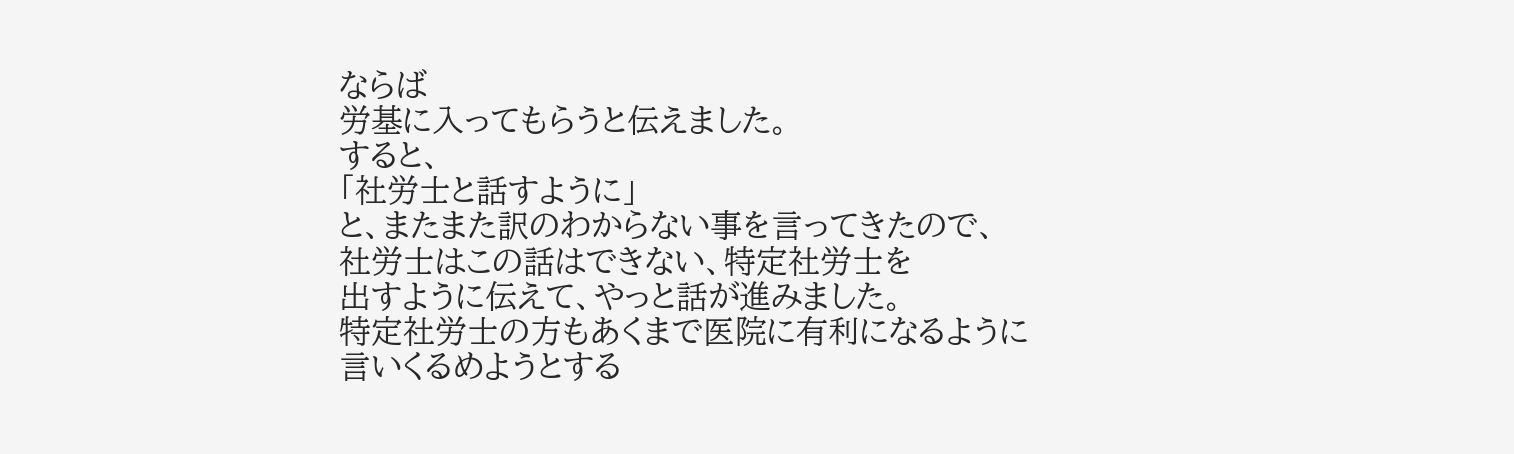ならば
労基に入ってもらうと伝えました。
すると、
「社労士と話すように」
と、またまた訳のわからない事を言ってきたので、
社労士はこの話はできない、特定社労士を
出すように伝えて、やっと話が進みました。
特定社労士の方もあくまで医院に有利になるように
言いくるめようとする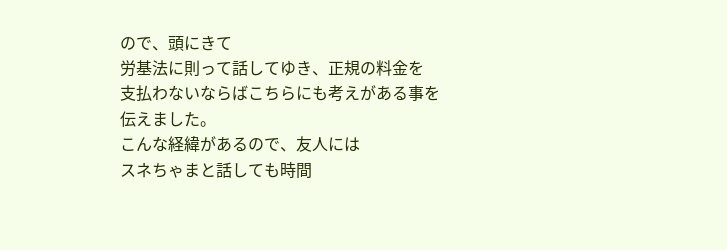ので、頭にきて
労基法に則って話してゆき、正規の料金を
支払わないならばこちらにも考えがある事を
伝えました。
こんな経緯があるので、友人には
スネちゃまと話しても時間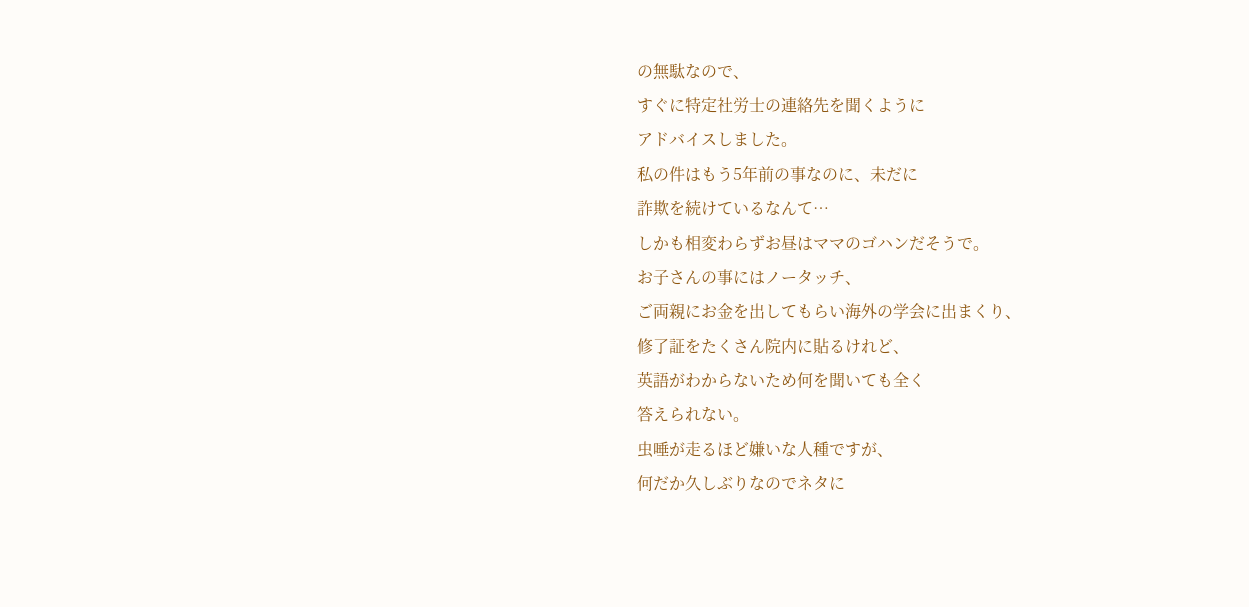の無駄なので、
すぐに特定社労士の連絡先を聞くように
アドバイスしました。
私の件はもう5年前の事なのに、未だに
詐欺を続けているなんて…
しかも相変わらずお昼はママのゴハンだそうで。
お子さんの事にはノータッチ、
ご両親にお金を出してもらい海外の学会に出まくり、
修了証をたくさん院内に貼るけれど、
英語がわからないため何を聞いても全く
答えられない。
虫唾が走るほど嫌いな人種ですが、
何だか久しぶりなのでネタに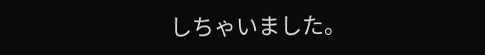しちゃいました。